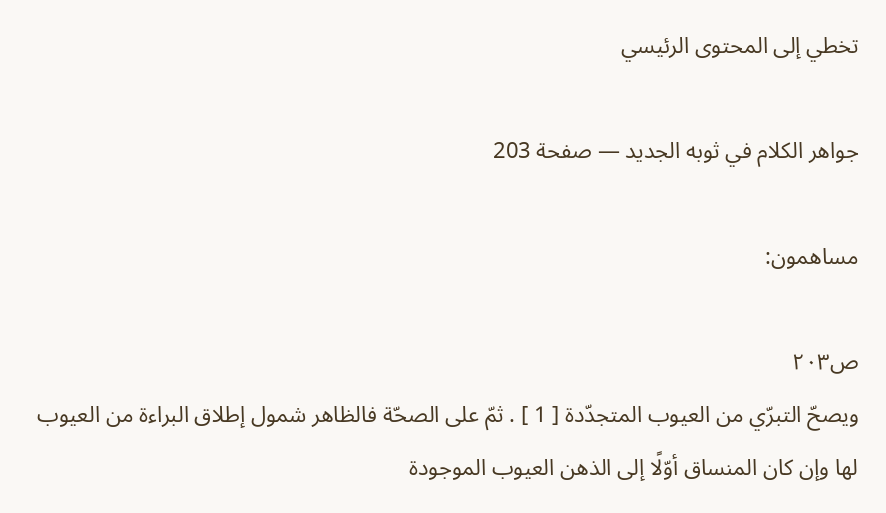تخطي إلى المحتوى الرئيسي

جواهر الكلام في ثوبه الجديد — صفحة 203

مساهمون:

ص٢٠٣
ويصحّ التبرّي من العيوب المتجدّدة [ 1 ] . ثمّ على الصحّة فالظاهر شمول إطلاق البراءة من العيوب لها وإن كان المنساق أوّلًا إلى الذهن العيوب الموجودة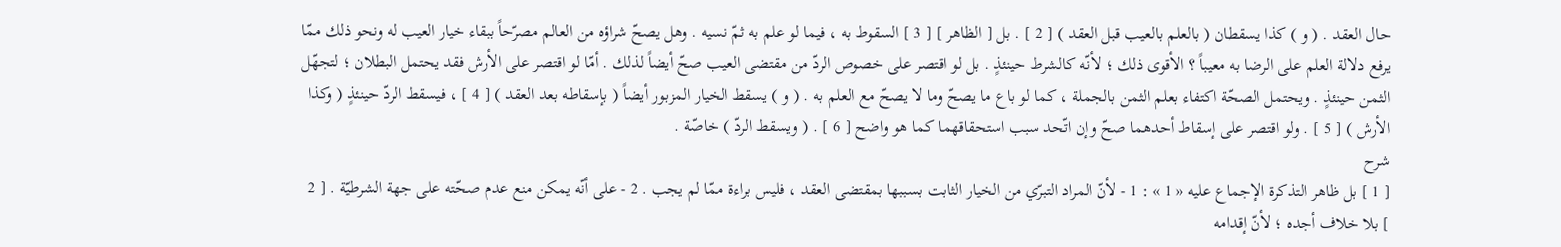حال العقد . ( و ) كذا يسقطان ( بالعلم بالعيب قبل العقد ) [ 2 ] . بل [ الظاهر ] [ 3 ] السقوط به ، فيما لو علم به ثمّ نسيه . وهل يصحّ شراؤه من العالم مصرّحاً ببقاء خيار العيب له ونحو ذلك ممّا يرفع دلالة العلم على الرضا به معيباً ؟ الأقوى ذلك ؛ لأنّه كالشرط حينئذٍ . بل لو اقتصر على خصوص الردّ من مقتضى العيب صحّ أيضاً لذلك . أمّا لو اقتصر على الأرش فقد يحتمل البطلان ؛ لتجهّل الثمن حينئذٍ . ويحتمل الصحّة اكتفاء بعلم الثمن بالجملة ، كما لو باع ما يصحّ وما لا يصحّ مع العلم به . ( و ) يسقط الخيار المزبور أيضاً ( بإسقاطه بعد العقد ) [ 4 ] ، فيسقط الردّ حينئذٍ ( وكذا الأرش ) [ 5 ] . ولو اقتصر على إسقاط أحدهما صحّ وإن اتّحد سبب استحقاقهما كما هو واضح [ 6 ] . ( ويسقط الردّ ) خاصّة .
شرح
[ 1 ] بل ظاهر التذكرة الإجماع عليه « 1 » : 1 - لأنّ المراد التبرّي من الخيار الثابت بسببها بمقتضى العقد ، فليس براءة ممّا لم يجب . 2 - على أنّه يمكن منع عدم صحّته على جهة الشرطيّة . [ 2 ] بلا خلاف أجده ؛ لأنّ إقدامه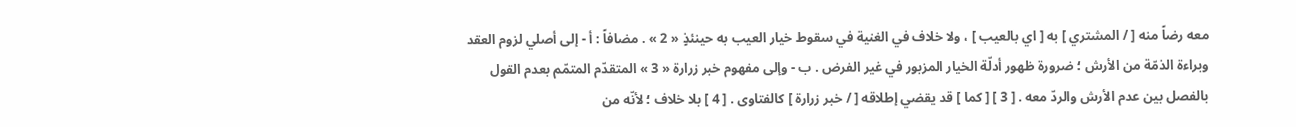معه رضاً منه [ / المشتري ] به [ اي بالعيب ] ، ولا خلاف في الغنية في سقوط خيار العيب به حينئذٍ « 2 » . مضافاً : أ - إلى أصلي لزوم العقد وبراءة الذمّة من الأرش ؛ ضرورة ظهور أدلّة الخيار المزبور في غير الفرض . ب - وإلى مفهوم خبر زرارة « 3 » المتقدّم المتمّم بعدم القول بالفصل بين عدم الأرش والردّ معه . [ 3 ] [ كما ] قد يقضي إطلاقه [ / خبر زرارة ] كالفتاوى . [ 4 ] بلا خلاف ؛ لأنّه من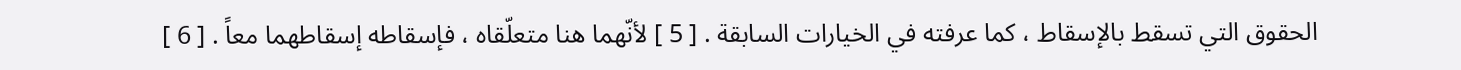الحقوق التي تسقط بالإسقاط ، كما عرفته في الخيارات السابقة . [ 5 ] لأنّهما هنا متعلّقاه ، فإسقاطه إسقاطهما معاً . [ 6 ]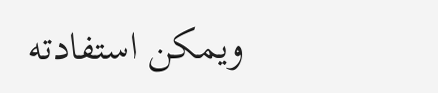ويمكن استفادته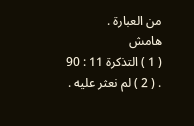من العبارة .
هامش
( 1 ) التذكرة 11 : 90 . ( 2 ) لم نعثر عليه .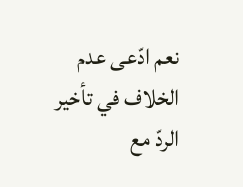نعم ادّعى عدم الخلاف في تأخير الردّ مع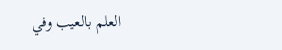العلم بالعيب وفي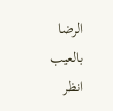الرضا بالعيب انظر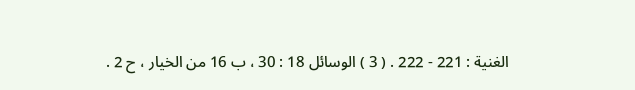الغنية : 221 - 222 . ( 3 ) الوسائل 18 : 30 ، ب 16 من الخيار ، ح 2 .